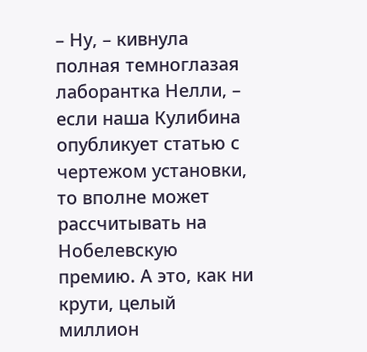– Ну, – кивнула полная темноглазая лаборантка Нелли, – если наша Кулибина опубликует статью с чертежом установки, то вполне может рассчитывать на Нобелевскую премию. А это, как ни крути, целый миллион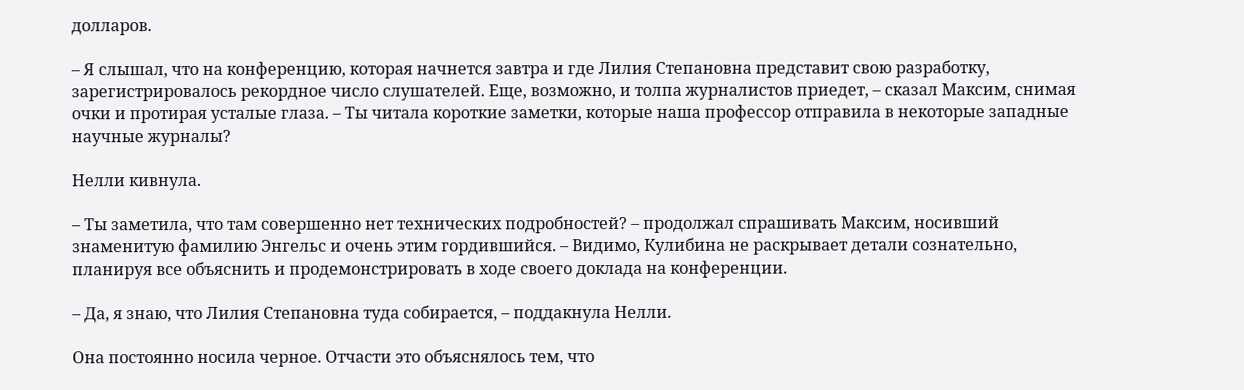долларов.

– Я слышал, что на конференцию, которая начнется завтра и где Лилия Степановна представит свою разработку, зарегистрировалось рекордное число слушателей. Еще, возможно, и толпа журналистов приедет, – сказал Максим, снимая очки и протирая усталые глаза. – Ты читала короткие заметки, которые наша профессор отправила в некоторые западные научные журналы?

Нелли кивнула.

– Ты заметила, что там совершенно нет технических подробностей? – продолжал спрашивать Максим, носивший знаменитую фамилию Энгельс и очень этим гордившийся. – Видимо, Кулибина не раскрывает детали сознательно, планируя все объяснить и продемонстрировать в ходе своего доклада на конференции.

– Да, я знаю, что Лилия Степановна туда собирается, – поддакнула Нелли.

Она постоянно носила черное. Отчасти это объяснялось тем, что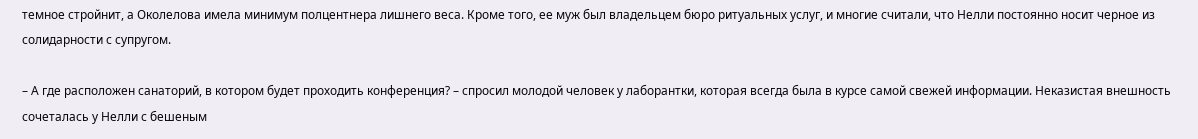темное стройнит, а Околелова имела минимум полцентнера лишнего веса. Кроме того, ее муж был владельцем бюро ритуальных услуг, и многие считали, что Нелли постоянно носит черное из солидарности с супругом.

– А где расположен санаторий, в котором будет проходить конференция? – спросил молодой человек у лаборантки, которая всегда была в курсе самой свежей информации. Неказистая внешность сочеталась у Нелли с бешеным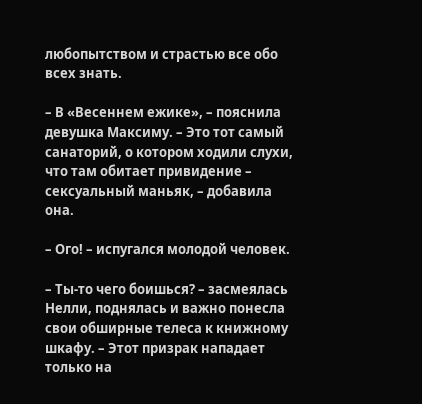любопытством и страстью все обо всех знать.

– В «Весеннем ежике», – пояснила девушка Максиму. – Это тот самый санаторий, о котором ходили слухи, что там обитает привидение – сексуальный маньяк, – добавила она.

– Ого! – испугался молодой человек.

– Ты-то чего боишься? – засмеялась Нелли, поднялась и важно понесла свои обширные телеса к книжному шкафу. – Этот призрак нападает только на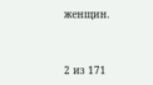женщин.



2 из 171